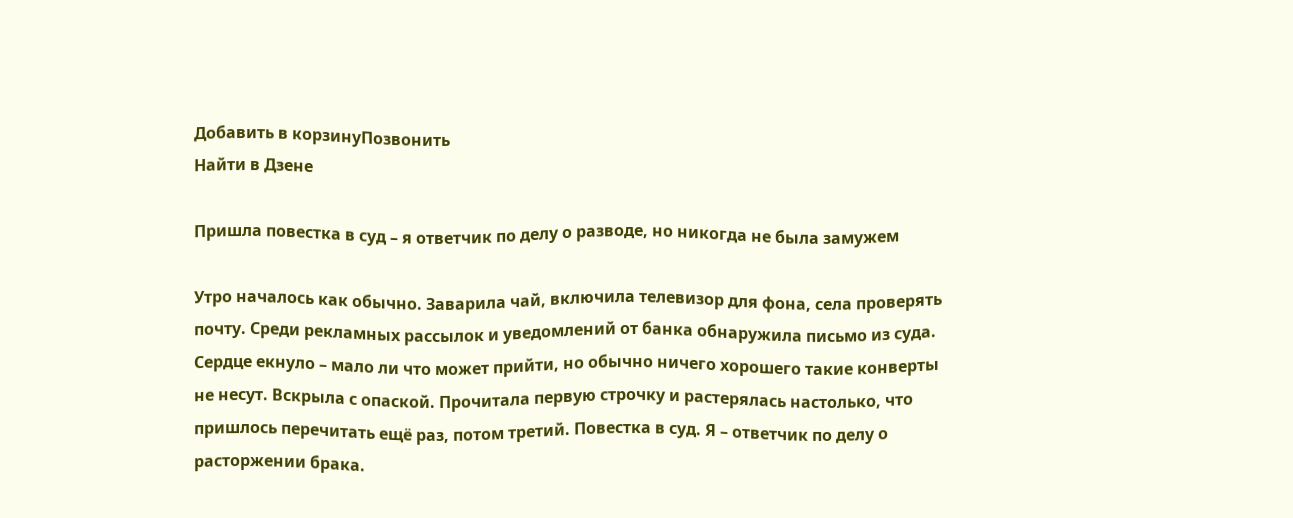Добавить в корзинуПозвонить
Найти в Дзене

Пришла повестка в суд – я ответчик по делу о разводе, но никогда не была замужем

Утро началось как обычно. Заварила чай, включила телевизор для фона, села проверять почту. Среди рекламных рассылок и уведомлений от банка обнаружила письмо из суда. Сердце екнуло – мало ли что может прийти, но обычно ничего хорошего такие конверты не несут. Вскрыла с опаской. Прочитала первую строчку и растерялась настолько, что пришлось перечитать ещё раз, потом третий. Повестка в суд. Я – ответчик по делу о расторжении брака.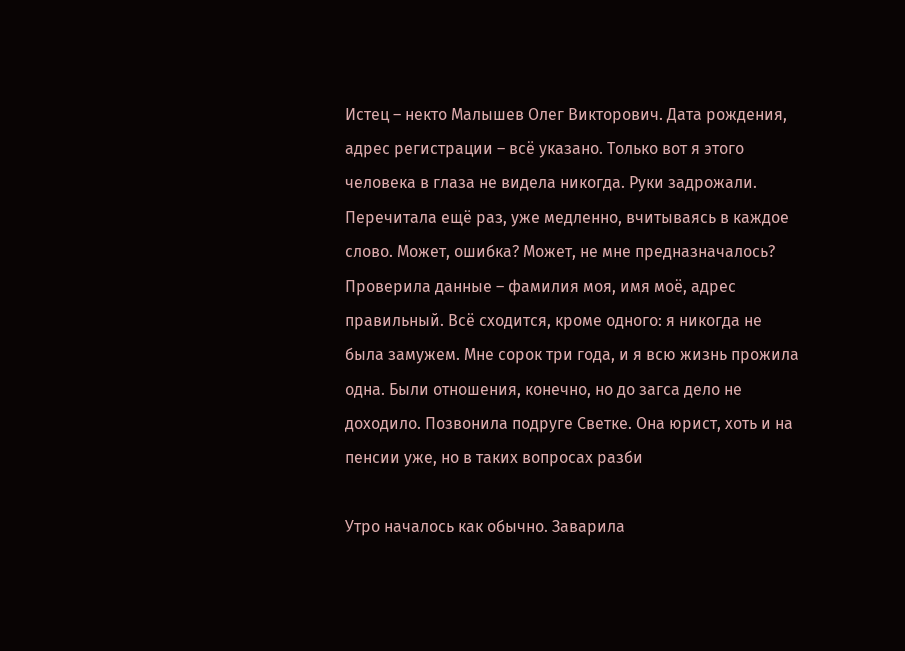Истец – некто Малышев Олег Викторович. Дата рождения, адрес регистрации – всё указано. Только вот я этого человека в глаза не видела никогда. Руки задрожали. Перечитала ещё раз, уже медленно, вчитываясь в каждое слово. Может, ошибка? Может, не мне предназначалось? Проверила данные – фамилия моя, имя моё, адрес правильный. Всё сходится, кроме одного: я никогда не была замужем. Мне сорок три года, и я всю жизнь прожила одна. Были отношения, конечно, но до загса дело не доходило. Позвонила подруге Светке. Она юрист, хоть и на пенсии уже, но в таких вопросах разби

Утро началось как обычно. Заварила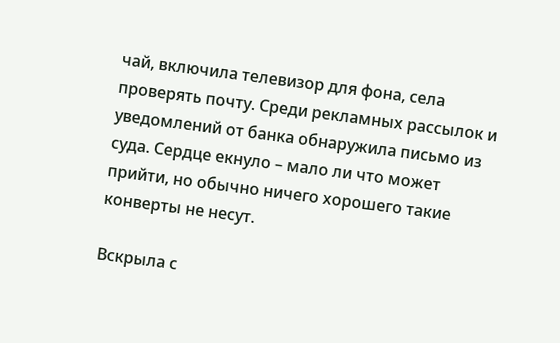чай, включила телевизор для фона, села проверять почту. Среди рекламных рассылок и уведомлений от банка обнаружила письмо из суда. Сердце екнуло – мало ли что может прийти, но обычно ничего хорошего такие конверты не несут.

Вскрыла с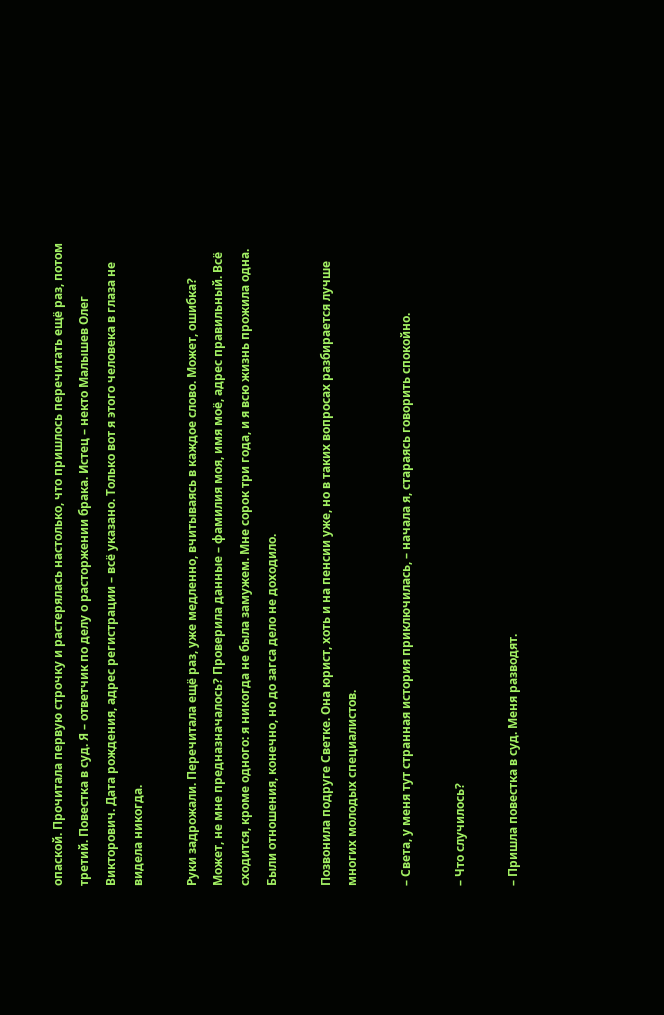опаской. Прочитала первую строчку и растерялась настолько, что пришлось перечитать ещё раз, потом третий. Повестка в суд. Я – ответчик по делу о расторжении брака. Истец – некто Малышев Олег Викторович. Дата рождения, адрес регистрации – всё указано. Только вот я этого человека в глаза не видела никогда.

Руки задрожали. Перечитала ещё раз, уже медленно, вчитываясь в каждое слово. Может, ошибка? Может, не мне предназначалось? Проверила данные – фамилия моя, имя моё, адрес правильный. Всё сходится, кроме одного: я никогда не была замужем. Мне сорок три года, и я всю жизнь прожила одна. Были отношения, конечно, но до загса дело не доходило.

Позвонила подруге Светке. Она юрист, хоть и на пенсии уже, но в таких вопросах разбирается лучше многих молодых специалистов.

– Света, у меня тут странная история приключилась, – начала я, стараясь говорить спокойно.

– Что случилось?

– Пришла повестка в суд. Меня разводят.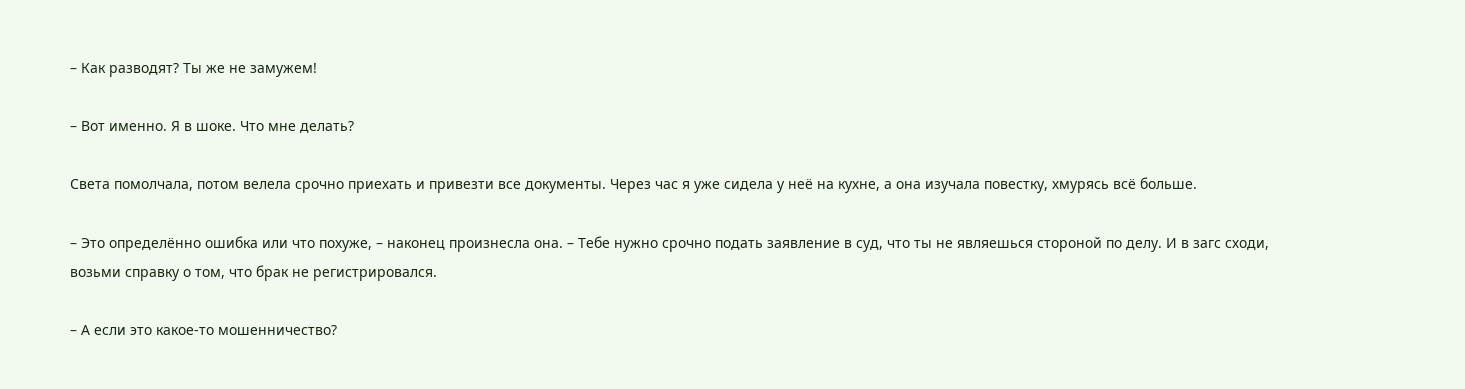– Как разводят? Ты же не замужем!

– Вот именно. Я в шоке. Что мне делать?

Света помолчала, потом велела срочно приехать и привезти все документы. Через час я уже сидела у неё на кухне, а она изучала повестку, хмурясь всё больше.

– Это определённо ошибка или что похуже, – наконец произнесла она. – Тебе нужно срочно подать заявление в суд, что ты не являешься стороной по делу. И в загс сходи, возьми справку о том, что брак не регистрировался.

– А если это какое-то мошенничество?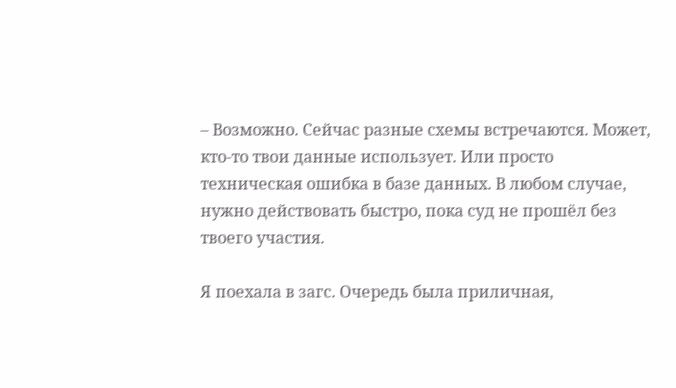– Возможно. Сейчас разные схемы встречаются. Может, кто-то твои данные использует. Или просто техническая ошибка в базе данных. В любом случае, нужно действовать быстро, пока суд не прошёл без твоего участия.

Я поехала в загс. Очередь была приличная,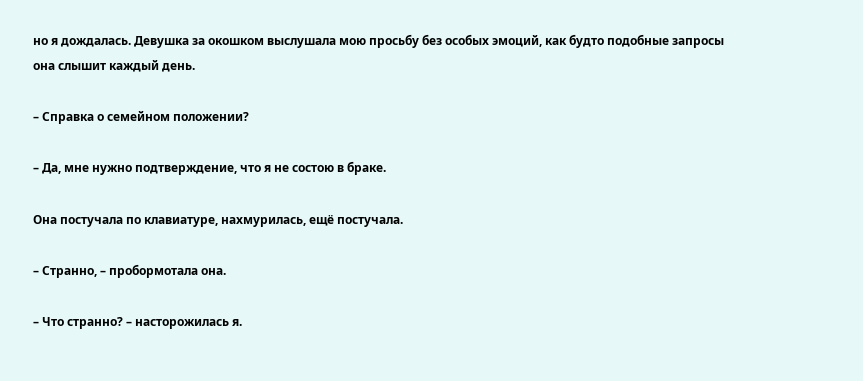но я дождалась. Девушка за окошком выслушала мою просьбу без особых эмоций, как будто подобные запросы она слышит каждый день.

– Справка о семейном положении?

– Да, мне нужно подтверждение, что я не состою в браке.

Она постучала по клавиатуре, нахмурилась, ещё постучала.

– Странно, – пробормотала она.

– Что странно? – насторожилась я.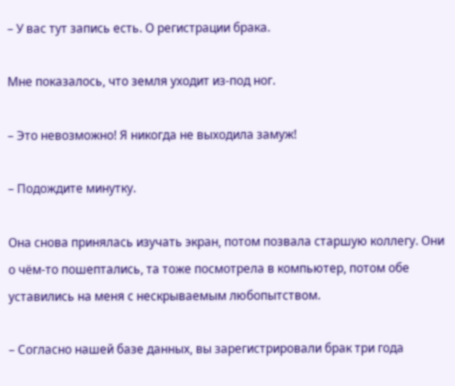– У вас тут запись есть. О регистрации брака.

Мне показалось, что земля уходит из-под ног.

– Это невозможно! Я никогда не выходила замуж!

– Подождите минутку.

Она снова принялась изучать экран, потом позвала старшую коллегу. Они о чём-то пошептались, та тоже посмотрела в компьютер, потом обе уставились на меня с нескрываемым любопытством.

– Согласно нашей базе данных, вы зарегистрировали брак три года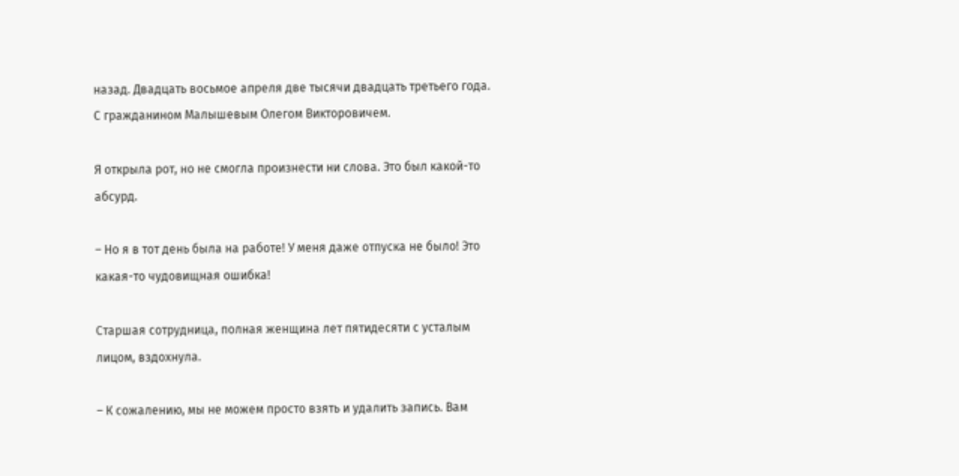назад. Двадцать восьмое апреля две тысячи двадцать третьего года. С гражданином Малышевым Олегом Викторовичем.

Я открыла рот, но не смогла произнести ни слова. Это был какой-то абсурд.

– Но я в тот день была на работе! У меня даже отпуска не было! Это какая-то чудовищная ошибка!

Старшая сотрудница, полная женщина лет пятидесяти с усталым лицом, вздохнула.

– К сожалению, мы не можем просто взять и удалить запись. Вам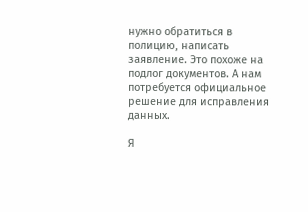нужно обратиться в полицию, написать заявление. Это похоже на подлог документов. А нам потребуется официальное решение для исправления данных.

Я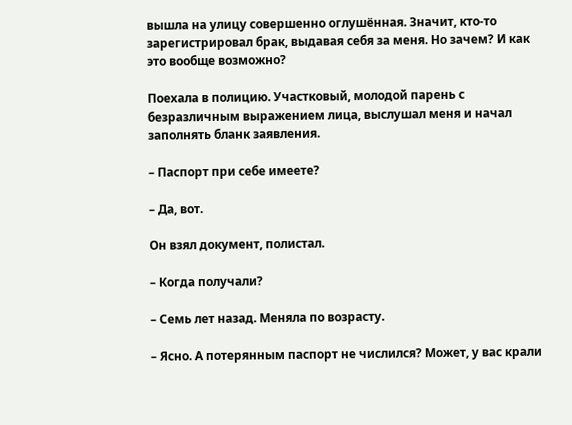вышла на улицу совершенно оглушённая. Значит, кто-то зарегистрировал брак, выдавая себя за меня. Но зачем? И как это вообще возможно?

Поехала в полицию. Участковый, молодой парень с безразличным выражением лица, выслушал меня и начал заполнять бланк заявления.

– Паспорт при себе имеете?

– Да, вот.

Он взял документ, полистал.

– Когда получали?

– Семь лет назад. Меняла по возрасту.

– Ясно. А потерянным паспорт не числился? Может, у вас крали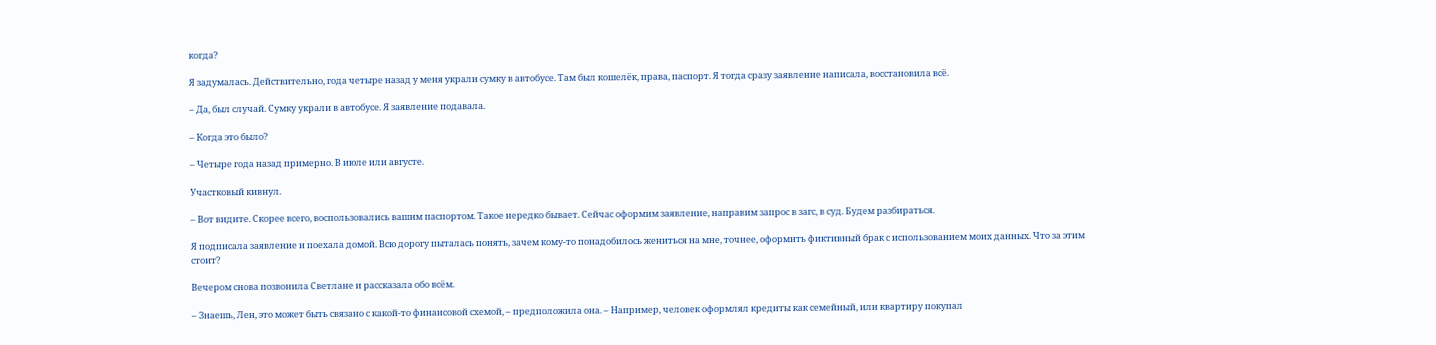когда?

Я задумалась. Действительно, года четыре назад у меня украли сумку в автобусе. Там был кошелёк, права, паспорт. Я тогда сразу заявление написала, восстановила всё.

– Да, был случай. Сумку украли в автобусе. Я заявление подавала.

– Когда это было?

– Четыре года назад примерно. В июле или августе.

Участковый кивнул.

– Вот видите. Скорее всего, воспользовались вашим паспортом. Такое нередко бывает. Сейчас оформим заявление, направим запрос в загс, в суд. Будем разбираться.

Я подписала заявление и поехала домой. Всю дорогу пыталась понять, зачем кому-то понадобилось жениться на мне, точнее, оформить фиктивный брак с использованием моих данных. Что за этим стоит?

Вечером снова позвонила Светлане и рассказала обо всём.

– Знаешь, Лен, это может быть связано с какой-то финансовой схемой, – предположила она. – Например, человек оформлял кредиты как семейный, или квартиру покупал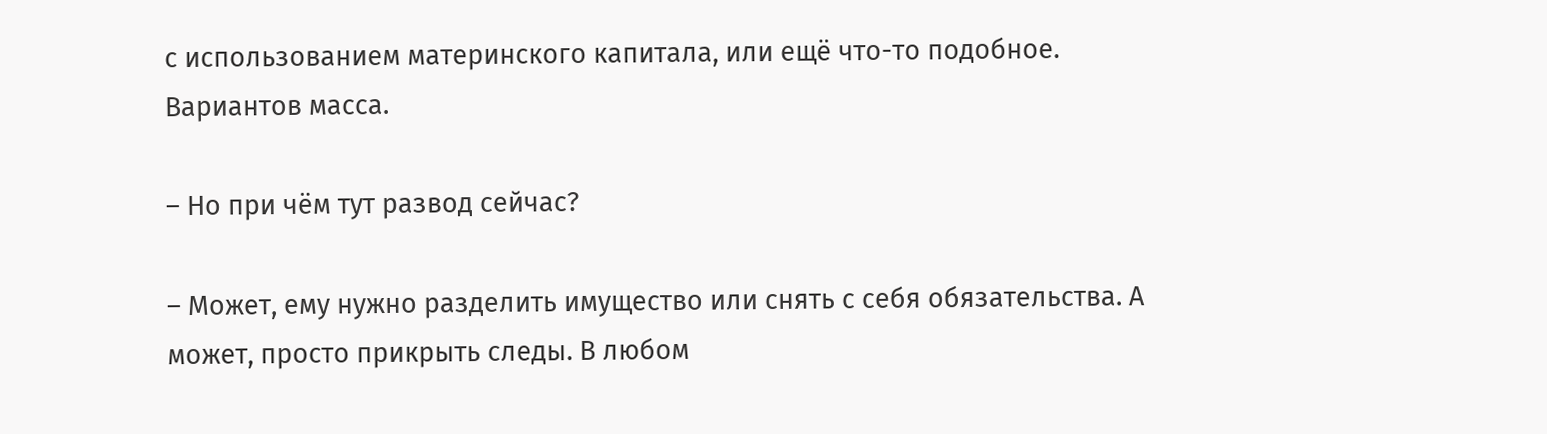с использованием материнского капитала, или ещё что-то подобное. Вариантов масса.

– Но при чём тут развод сейчас?

– Может, ему нужно разделить имущество или снять с себя обязательства. А может, просто прикрыть следы. В любом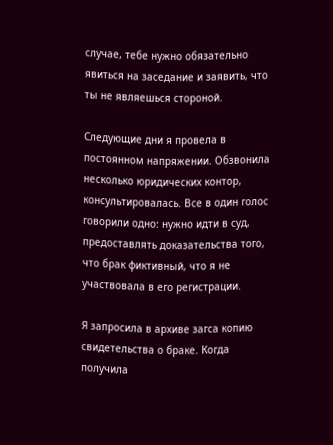случае, тебе нужно обязательно явиться на заседание и заявить, что ты не являешься стороной.

Следующие дни я провела в постоянном напряжении. Обзвонила несколько юридических контор, консультировалась. Все в один голос говорили одно: нужно идти в суд, предоставлять доказательства того, что брак фиктивный, что я не участвовала в его регистрации.

Я запросила в архиве загса копию свидетельства о браке. Когда получила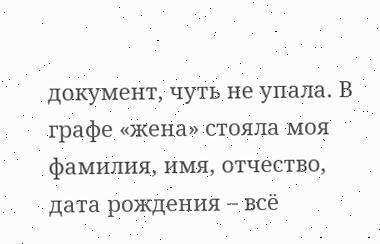документ, чуть не упала. В графе «жена» стояла моя фамилия, имя, отчество, дата рождения – всё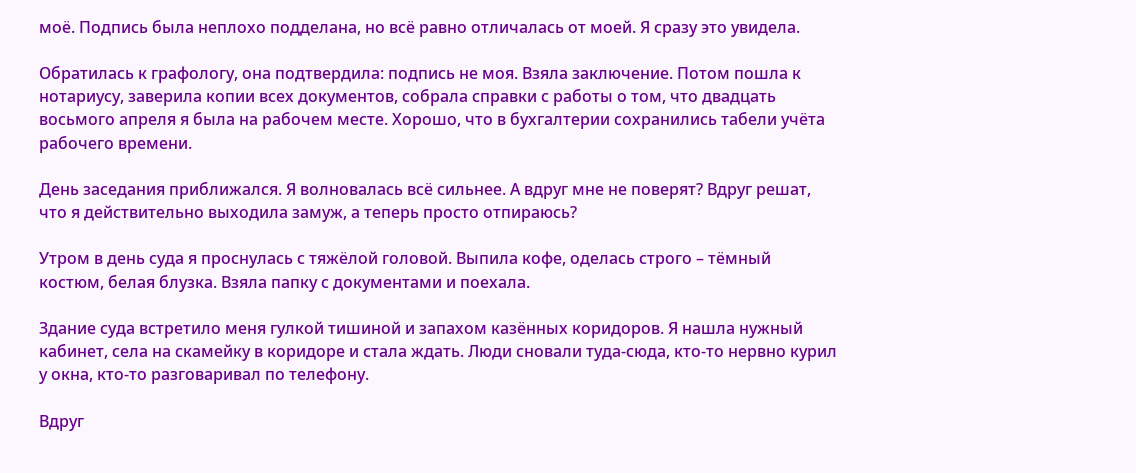моё. Подпись была неплохо подделана, но всё равно отличалась от моей. Я сразу это увидела.

Обратилась к графологу, она подтвердила: подпись не моя. Взяла заключение. Потом пошла к нотариусу, заверила копии всех документов, собрала справки с работы о том, что двадцать восьмого апреля я была на рабочем месте. Хорошо, что в бухгалтерии сохранились табели учёта рабочего времени.

День заседания приближался. Я волновалась всё сильнее. А вдруг мне не поверят? Вдруг решат, что я действительно выходила замуж, а теперь просто отпираюсь?

Утром в день суда я проснулась с тяжёлой головой. Выпила кофе, оделась строго – тёмный костюм, белая блузка. Взяла папку с документами и поехала.

Здание суда встретило меня гулкой тишиной и запахом казённых коридоров. Я нашла нужный кабинет, села на скамейку в коридоре и стала ждать. Люди сновали туда-сюда, кто-то нервно курил у окна, кто-то разговаривал по телефону.

Вдруг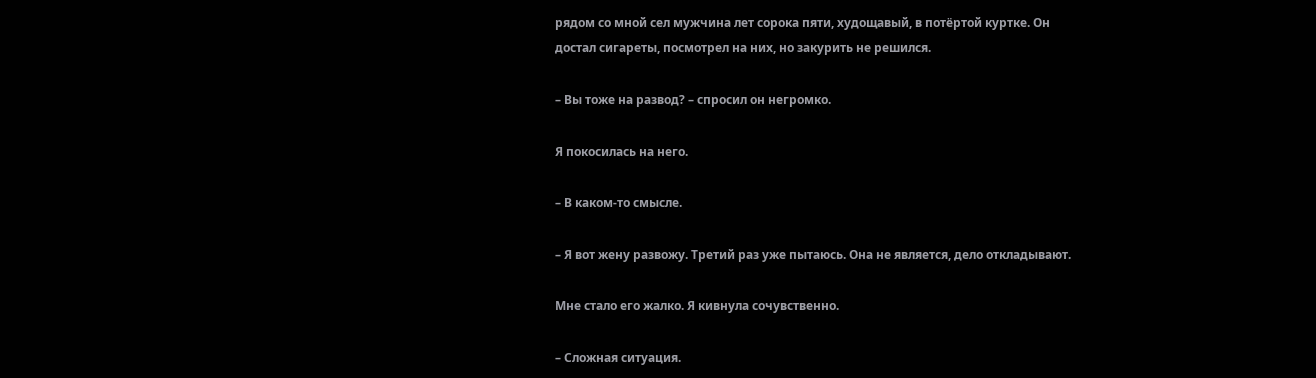рядом со мной сел мужчина лет сорока пяти, худощавый, в потёртой куртке. Он достал сигареты, посмотрел на них, но закурить не решился.

– Вы тоже на развод? – спросил он негромко.

Я покосилась на него.

– В каком-то смысле.

– Я вот жену развожу. Третий раз уже пытаюсь. Она не является, дело откладывают.

Мне стало его жалко. Я кивнула сочувственно.

– Сложная ситуация.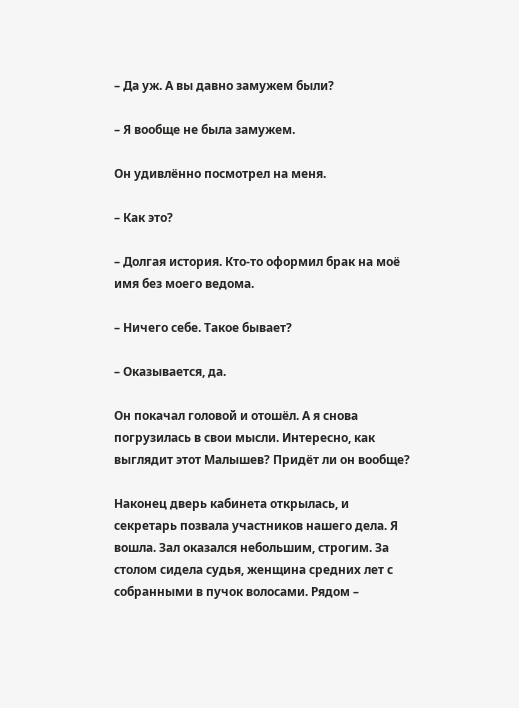– Да уж. А вы давно замужем были?

– Я вообще не была замужем.

Он удивлённо посмотрел на меня.

– Как это?

– Долгая история. Кто-то оформил брак на моё имя без моего ведома.

– Ничего себе. Такое бывает?

– Оказывается, да.

Он покачал головой и отошёл. А я снова погрузилась в свои мысли. Интересно, как выглядит этот Малышев? Придёт ли он вообще?

Наконец дверь кабинета открылась, и секретарь позвала участников нашего дела. Я вошла. Зал оказался небольшим, строгим. За столом сидела судья, женщина средних лет с собранными в пучок волосами. Рядом –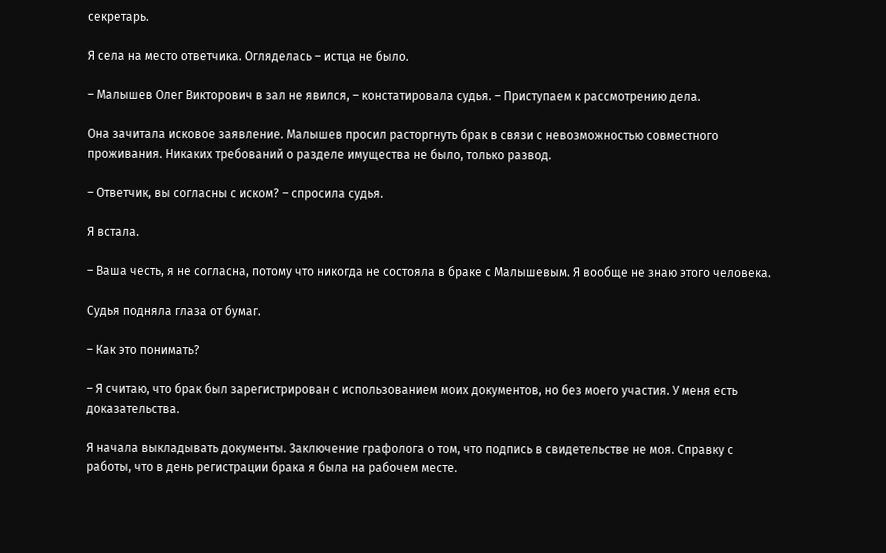секретарь.

Я села на место ответчика. Огляделась – истца не было.

– Малышев Олег Викторович в зал не явился, – констатировала судья. – Приступаем к рассмотрению дела.

Она зачитала исковое заявление. Малышев просил расторгнуть брак в связи с невозможностью совместного проживания. Никаких требований о разделе имущества не было, только развод.

– Ответчик, вы согласны с иском? – спросила судья.

Я встала.

– Ваша честь, я не согласна, потому что никогда не состояла в браке с Малышевым. Я вообще не знаю этого человека.

Судья подняла глаза от бумаг.

– Как это понимать?

– Я считаю, что брак был зарегистрирован с использованием моих документов, но без моего участия. У меня есть доказательства.

Я начала выкладывать документы. Заключение графолога о том, что подпись в свидетельстве не моя. Справку с работы, что в день регистрации брака я была на рабочем месте.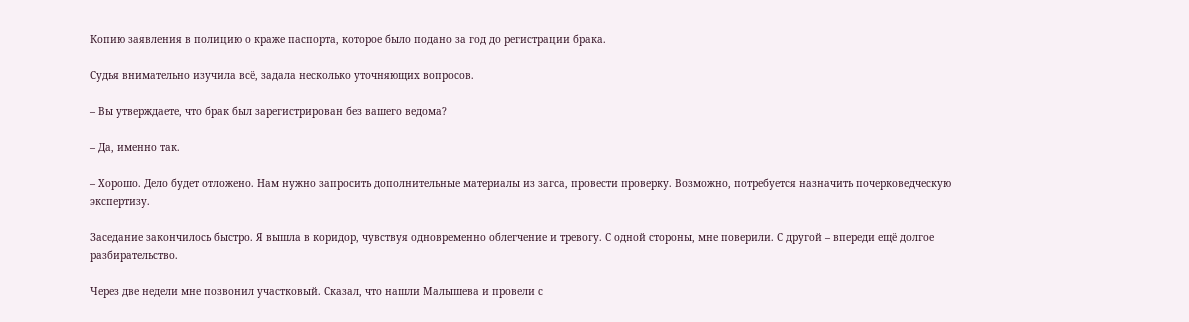Копию заявления в полицию о краже паспорта, которое было подано за год до регистрации брака.

Судья внимательно изучила всё, задала несколько уточняющих вопросов.

– Вы утверждаете, что брак был зарегистрирован без вашего ведома?

– Да, именно так.

– Хорошо. Дело будет отложено. Нам нужно запросить дополнительные материалы из загса, провести проверку. Возможно, потребуется назначить почерковедческую экспертизу.

Заседание закончилось быстро. Я вышла в коридор, чувствуя одновременно облегчение и тревогу. С одной стороны, мне поверили. С другой – впереди ещё долгое разбирательство.

Через две недели мне позвонил участковый. Сказал, что нашли Малышева и провели с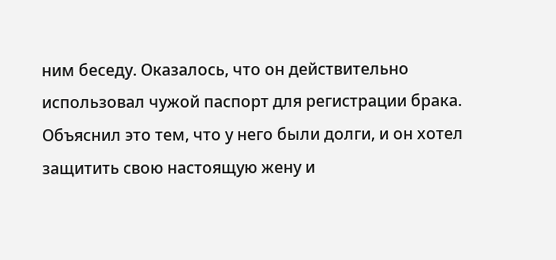ним беседу. Оказалось, что он действительно использовал чужой паспорт для регистрации брака. Объяснил это тем, что у него были долги, и он хотел защитить свою настоящую жену и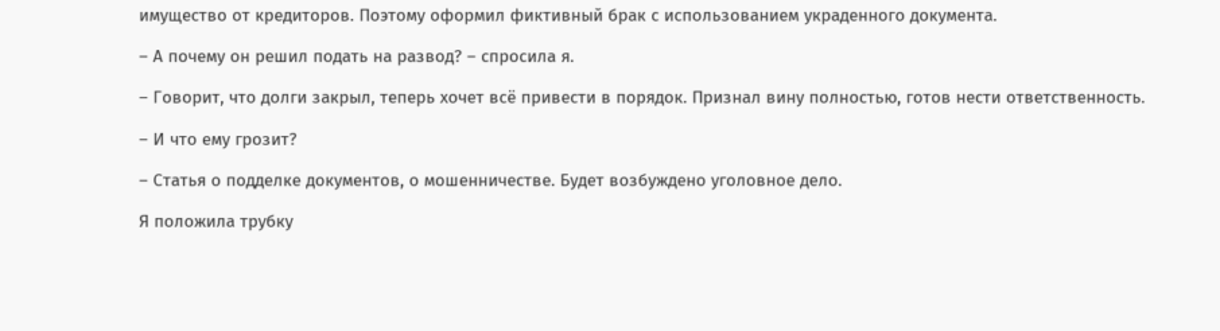имущество от кредиторов. Поэтому оформил фиктивный брак с использованием украденного документа.

– А почему он решил подать на развод? – спросила я.

– Говорит, что долги закрыл, теперь хочет всё привести в порядок. Признал вину полностью, готов нести ответственность.

– И что ему грозит?

– Статья о подделке документов, о мошенничестве. Будет возбуждено уголовное дело.

Я положила трубку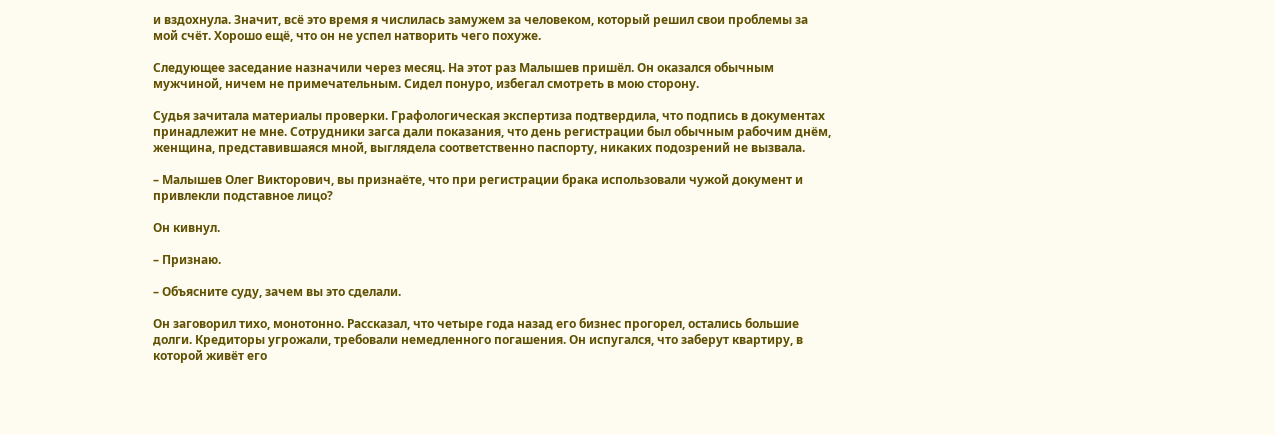и вздохнула. Значит, всё это время я числилась замужем за человеком, который решил свои проблемы за мой счёт. Хорошо ещё, что он не успел натворить чего похуже.

Следующее заседание назначили через месяц. На этот раз Малышев пришёл. Он оказался обычным мужчиной, ничем не примечательным. Сидел понуро, избегал смотреть в мою сторону.

Судья зачитала материалы проверки. Графологическая экспертиза подтвердила, что подпись в документах принадлежит не мне. Сотрудники загса дали показания, что день регистрации был обычным рабочим днём, женщина, представившаяся мной, выглядела соответственно паспорту, никаких подозрений не вызвала.

– Малышев Олег Викторович, вы признаёте, что при регистрации брака использовали чужой документ и привлекли подставное лицо?

Он кивнул.

– Признаю.

– Объясните суду, зачем вы это сделали.

Он заговорил тихо, монотонно. Рассказал, что четыре года назад его бизнес прогорел, остались большие долги. Кредиторы угрожали, требовали немедленного погашения. Он испугался, что заберут квартиру, в которой живёт его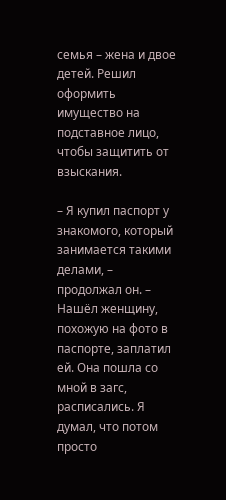семья – жена и двое детей. Решил оформить имущество на подставное лицо, чтобы защитить от взыскания.

– Я купил паспорт у знакомого, который занимается такими делами, – продолжал он. – Нашёл женщину, похожую на фото в паспорте, заплатил ей. Она пошла со мной в загс, расписались. Я думал, что потом просто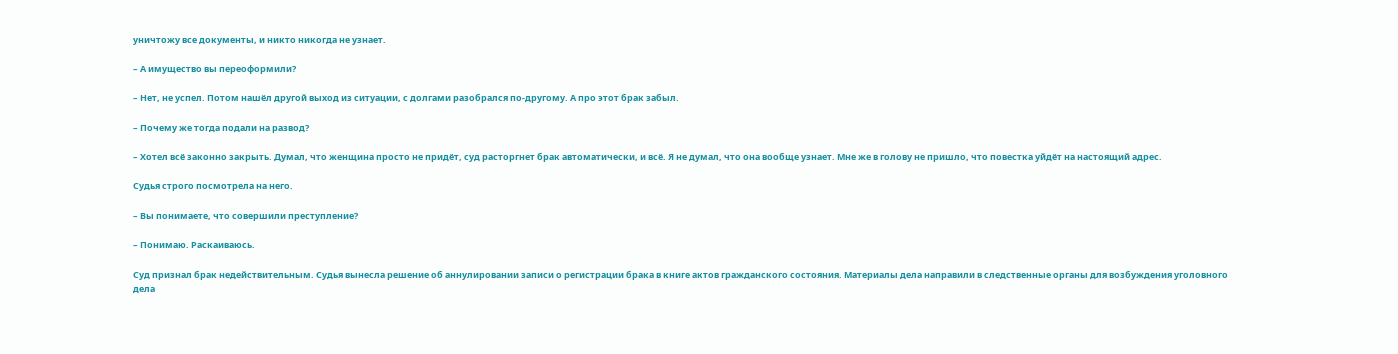уничтожу все документы, и никто никогда не узнает.

– А имущество вы переоформили?

– Нет, не успел. Потом нашёл другой выход из ситуации, с долгами разобрался по-другому. А про этот брак забыл.

– Почему же тогда подали на развод?

– Хотел всё законно закрыть. Думал, что женщина просто не придёт, суд расторгнет брак автоматически, и всё. Я не думал, что она вообще узнает. Мне же в голову не пришло, что повестка уйдёт на настоящий адрес.

Судья строго посмотрела на него.

– Вы понимаете, что совершили преступление?

– Понимаю. Раскаиваюсь.

Суд признал брак недействительным. Судья вынесла решение об аннулировании записи о регистрации брака в книге актов гражданского состояния. Материалы дела направили в следственные органы для возбуждения уголовного дела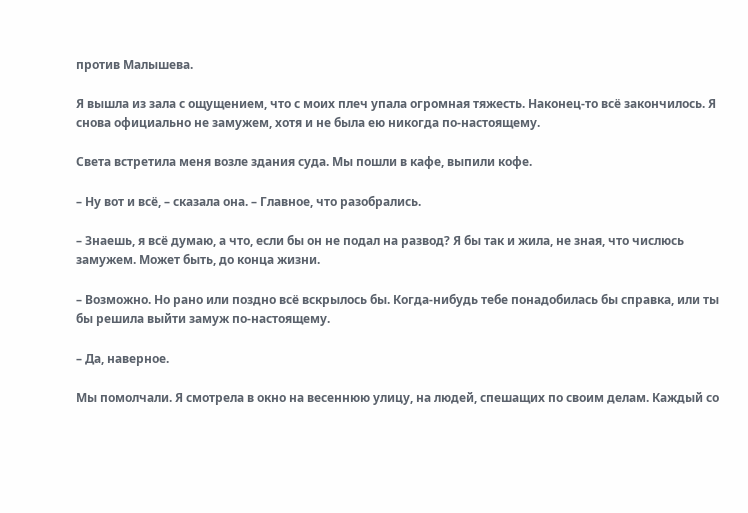против Малышева.

Я вышла из зала с ощущением, что с моих плеч упала огромная тяжесть. Наконец-то всё закончилось. Я снова официально не замужем, хотя и не была ею никогда по-настоящему.

Света встретила меня возле здания суда. Мы пошли в кафе, выпили кофе.

– Ну вот и всё, – сказала она. – Главное, что разобрались.

– Знаешь, я всё думаю, а что, если бы он не подал на развод? Я бы так и жила, не зная, что числюсь замужем. Может быть, до конца жизни.

– Возможно. Но рано или поздно всё вскрылось бы. Когда-нибудь тебе понадобилась бы справка, или ты бы решила выйти замуж по-настоящему.

– Да, наверное.

Мы помолчали. Я смотрела в окно на весеннюю улицу, на людей, спешащих по своим делам. Каждый со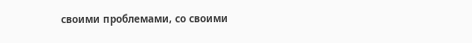своими проблемами, со своими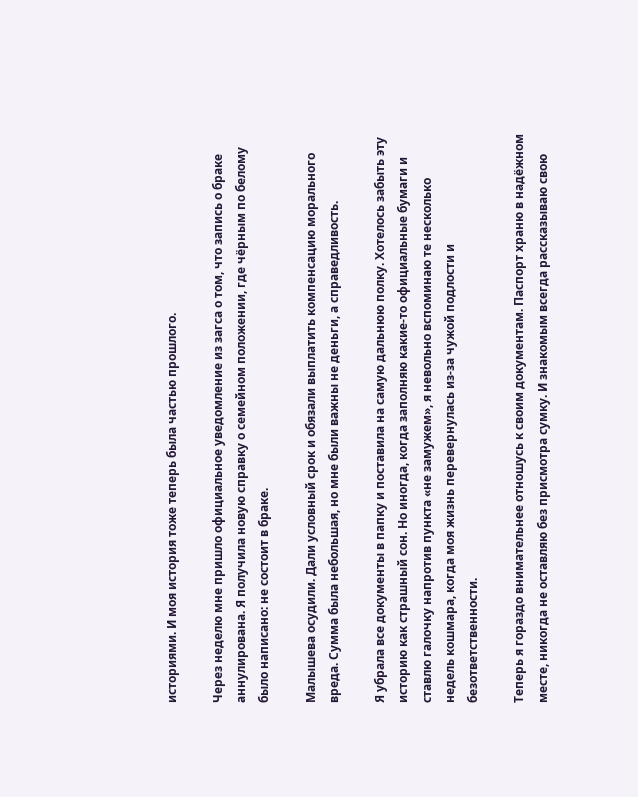историями. И моя история тоже теперь была частью прошлого.

Через неделю мне пришло официальное уведомление из загса о том, что запись о браке аннулирована. Я получила новую справку о семейном положении, где чёрным по белому было написано: не состоит в браке.

Малышева осудили. Дали условный срок и обязали выплатить компенсацию морального вреда. Сумма была небольшая, но мне были важны не деньги, а справедливость.

Я убрала все документы в папку и поставила на самую дальнюю полку. Хотелось забыть эту историю как страшный сон. Но иногда, когда заполняю какие-то официальные бумаги и ставлю галочку напротив пункта «не замужем», я невольно вспоминаю те несколько недель кошмара, когда моя жизнь перевернулась из-за чужой подлости и безответственности.

Теперь я гораздо внимательнее отношусь к своим документам. Паспорт храню в надёжном месте, никогда не оставляю без присмотра сумку. И знакомым всегда рассказываю свою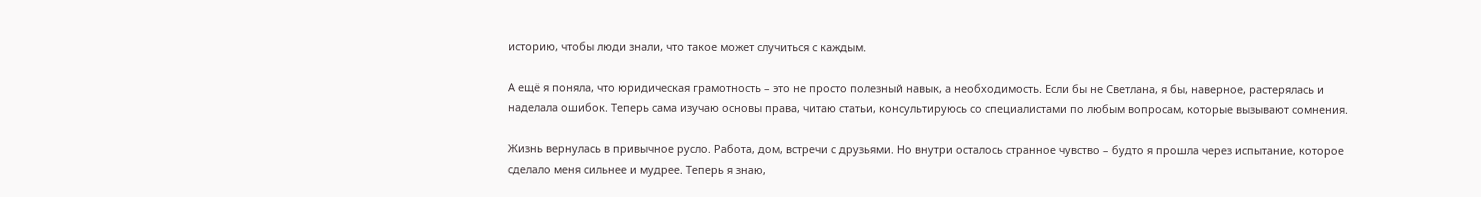историю, чтобы люди знали, что такое может случиться с каждым.

А ещё я поняла, что юридическая грамотность – это не просто полезный навык, а необходимость. Если бы не Светлана, я бы, наверное, растерялась и наделала ошибок. Теперь сама изучаю основы права, читаю статьи, консультируюсь со специалистами по любым вопросам, которые вызывают сомнения.

Жизнь вернулась в привычное русло. Работа, дом, встречи с друзьями. Но внутри осталось странное чувство – будто я прошла через испытание, которое сделало меня сильнее и мудрее. Теперь я знаю,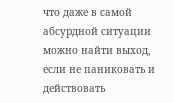что даже в самой абсурдной ситуации можно найти выход, если не паниковать и действовать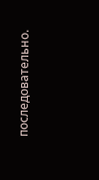последовательно.